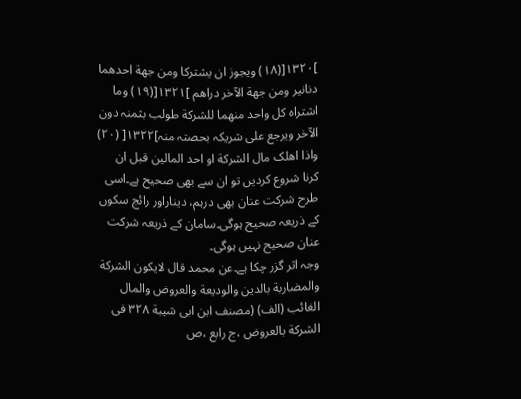]١٣٢٠[(١٨) ویجوز ان یشترکا ومن جھة احدھما دنانیر ومن جھة الآخر دراھم ]١٣٢١[(١٩) وما اشتراہ کل واحد منھما للشرکة طولب بثمنہ دون الآخر ویرجع علی شریکہ بحصتہ منہ]١٣٢٢[ (٢٠) واذا اھلک مال الشرکة او احد المالین قبل ان
کرنا شروع کردیں تو ان سے بھی صحیح ہے۔اسی طرح شرکت عنان بھی درہم، دیناراور رائج سکوں کے ذریعہ صحیح ہوگی۔سامان کے ذریعہ شرکت عنان صحیح نہیں ہوگی۔
وجہ اثر گزر چکا ہے۔عن محمد قال لایکون الشرکة والمضاربة بالدین والودیعة والعروض والمال الغائب (الف) (مصنف ابن ابی شیبة ٣٢٨ فی الشرکة بالعروض ،ج رابع ،ص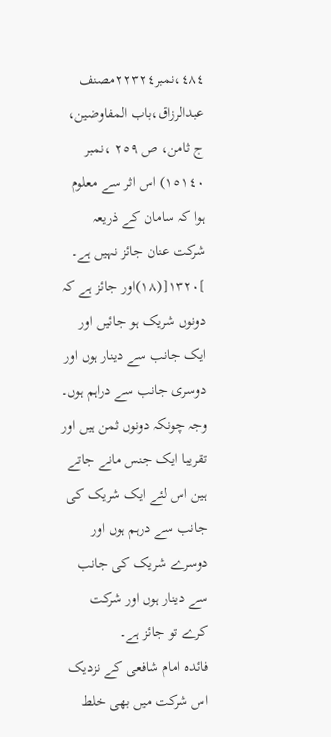٤٨٤،نمبر٢٢٣٢٤مصنف عبدالرزاق،باب المفاوضین، ج ثامن، ص ٢٥٩ ،نمبر ١٥١٤٠) اس اثر سے معلوم ہوا کہ سامان کے ذریعہ شرکت عنان جائز نہیں ہے۔
]١٣٢٠[(١٨)اور جائز ہے کہ دونوں شریک ہو جائیں اور ایک جانب سے دینار ہوں اور دوسری جانب سے دراہم ہوں۔
وجہ چونکہ دونوں ثمن ہیں اور تقریبا ایک جنس مانے جاتے ہین اس لئے ایک شریک کی جانب سے درہم ہوں اور دوسرے شریک کی جانب سے دینار ہوں اور شرکت کرے تو جائز ہے۔
فائدہ امام شافعی کے نزدیک اس شرکت میں بھی خلط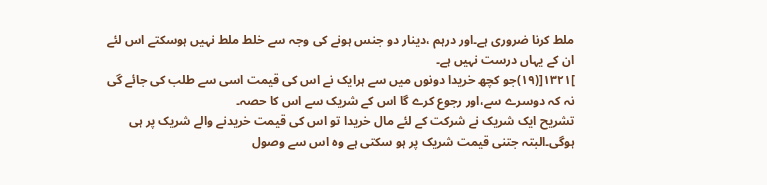ملط کرنا ضروری ہے۔اور درہم ،دینار دو جنس ہونے کی وجہ سے خلط ملط نہیں ہوسکتے اس لئے ان کے یہاں درست نہیں ہے۔
]١٣٢١[(١٩)جو کچھ خریدا دونوں میں سے ہرایک نے اس کی قیمت اسی سے طلب کی جائے گی نہ کہ دوسرے سے،اور رجوع کرے گا اس کے شریک سے اس کا حصہ۔
تشریح ایک شریک نے شرکت کے لئے مال خریدا تو اس کی قیمت خریدنے والے شریک پر ہی ہوگی۔البتہ جتنی قیمت شریک پر ہو سکتی ہے وہ اس سے وصول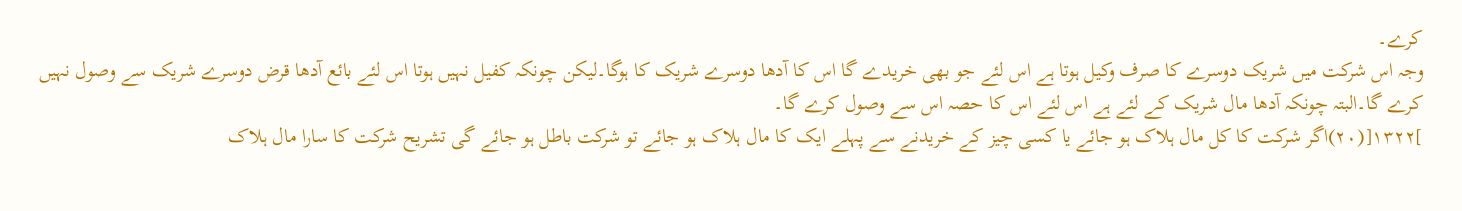کرے۔
وجہ اس شرکت میں شریک دوسرے کا صرف وکیل ہوتا ہے اس لئے جو بھی خریدے گا اس کا آدھا دوسرے شریک کا ہوگا۔لیکن چونکہ کفیل نہیں ہوتا اس لئے بائع آدھا قرض دوسرے شریک سے وصول نہیں کرے گا۔البتہ چونکہ آدھا مال شریک کے لئے ہے اس لئے اس کا حصہ اس سے وصول کرے گا۔
]١٣٢٢[(٢٠)اگر شرکت کا کل مال ہلاک ہو جائے یا کسی چیز کے خریدنے سے پہلے ایک کا مال ہلاک ہو جائے تو شرکت باطل ہو جائے گی تشریح شرکت کا سارا مال ہلاک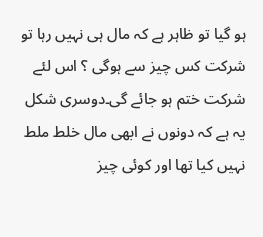ہو گیا تو ظاہر ہے کہ مال ہی نہیں رہا تو شرکت کس چیز سے ہوگی ؟ اس لئے شرکت ختم ہو جائے گی۔دوسری شکل یہ ہے کہ دونوں نے ابھی مال خلط ملط نہیں کیا تھا اور کوئی چیز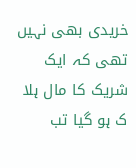خریدی بھی نہیں تھی کہ ایک شریک کا مال ہلا ک ہو گیا تب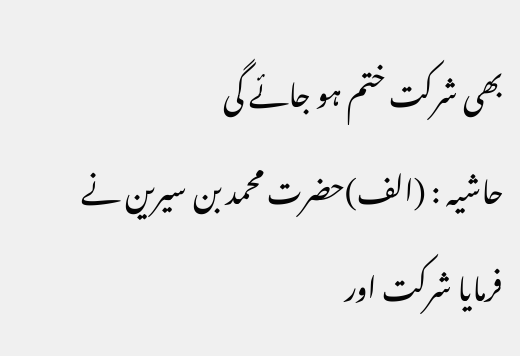بھی شرکت ختم ہو جائے گی
حاشیہ : (الف)حضرت محمد بن سیرین نے فرمایا شرکت اور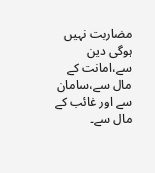مضاربت نہیں ہوگی دین سے،امانت کے مال سے،سامان سے اور غائب کے مال سے۔